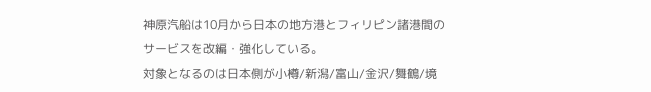神原汽船は10月から日本の地方港とフィリピン諸港間のサービスを改編・強化している。
対象となるのは日本側が小樽/新潟/富山/金沢/舞鶴/境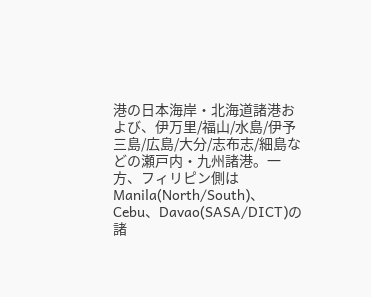港の日本海岸・北海道諸港および、伊万里/福山/水島/伊予三島/広島/大分/志布志/細島などの瀬戸内・九州諸港。一方、フィリピン側はManila(North/South)、Cebu、Davao(SASA/DICT)の諸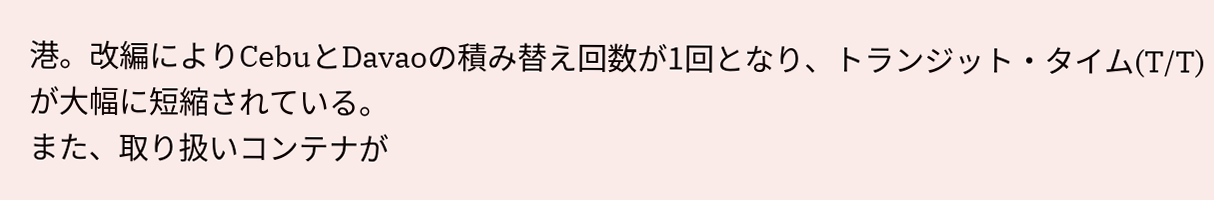港。改編によりCebuとDavaoの積み替え回数が1回となり、トランジット・タイム(T/T)が大幅に短縮されている。
また、取り扱いコンテナが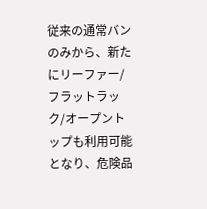従来の通常バンのみから、新たにリーファー/フラットラック/オープントップも利用可能となり、危険品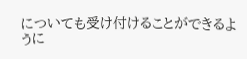についても受け付けることができるように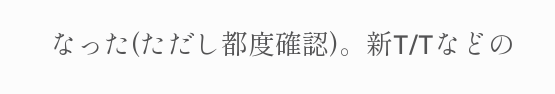なった(ただし都度確認)。新T/Tなどの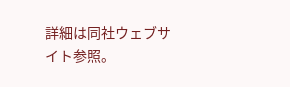詳細は同社ウェブサイト参照。